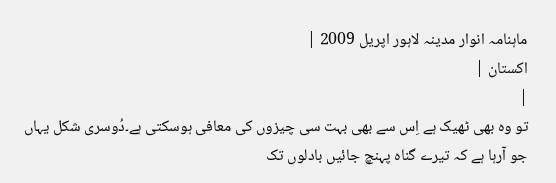ماہنامہ انوار مدینہ لاہور اپریل 2009 |
اكستان |
|
تو وہ بھی ٹھیک ہے اِس سے بھی بہت سی چیزوں کی معافی ہوسکتی ہے۔دُوسری شکل یہاں جو آرہا ہے کہ تیرے گناہ پہنچ جائیں بادلوں تک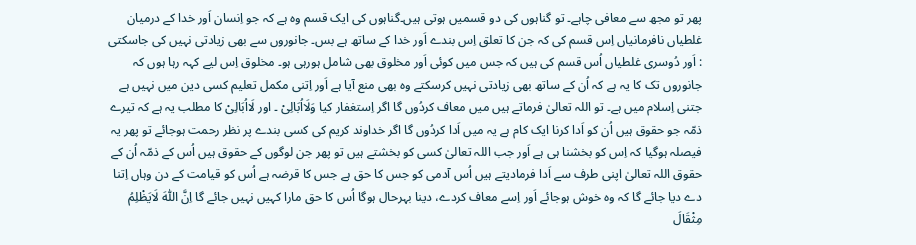پھر تو مجھ سے معافی چاہے۔ تو گناہوں کی دو قسمیں ہوتی ہیں۔گناہوں کی ایک قسم وہ ہے کہ جو اِنسان اَور خدا کے درمیان غلطیاں نافرمانیاں اِس قسم کی کہ جن کا تعلق اِس بندے اَور خدا کے ساتھ ہے بس۔ جانوروں سے بھی زیادتی نہیں کی جاسکتی : اَور دُوسری غلطیاں اُس قسم کی ہیں کہ جس میں کوئی اَور مخلوق بھی شامل ہورہی ہو۔ مخلوق اِس لیے کہہ رہا ہوں کہ جانوروں تک کا یہ ہے کہ اُن کے ساتھ بھی زیادتی نہیں کرسکتے وہ بھی منع آیا ہے اَور اِتنی مکمل تعلیم کسی دین میں نہیں ہے جتنی اِسلام میں ہے۔ تو اللہ تعالیٰ فرماتے ہیں میں معاف کردُوں گا اگر اِستغفار کیا وَلَااُبَالِیْ ۔ اور لَااُبَالِیْ کا مطلب یہ ہے کہ تیرے ذمّہ جو حقوق ہیں اُن کو اَدا کرنا ایک کام ہے یہ میں اَدا کردُوں گا اگر خداوند کریم کی کسی بندے پر نظر رحمت ہوجائے تو پھر یہ فیصلہ ہوگیا کہ اِس کو بخشنا ہی ہے اَور جب اللہ تعالیٰ کسی کو بخشتے ہیں تو پھر جن لوگوں کے حقوق ہیں اُس کے ذمّہ اُن کے حقوق اللہ تعالیٰ اپنی طرف سے اَدا فرمادیتے ہیں اُس آدمی کو جس کا حق ہے جس کا قرضہ ہے اُس کو قیامت کے دن وہاں اِتنا دے دیا جائے گا کہ وہ خوش ہوجائے اَور اِسے معاف کردے، دینا بہرحال ہوگا اُس کا حق مارا کہیں نہیں جائے گا اِنَّ اللّٰہَ لَایَظْلِمُ مِثْقَالَ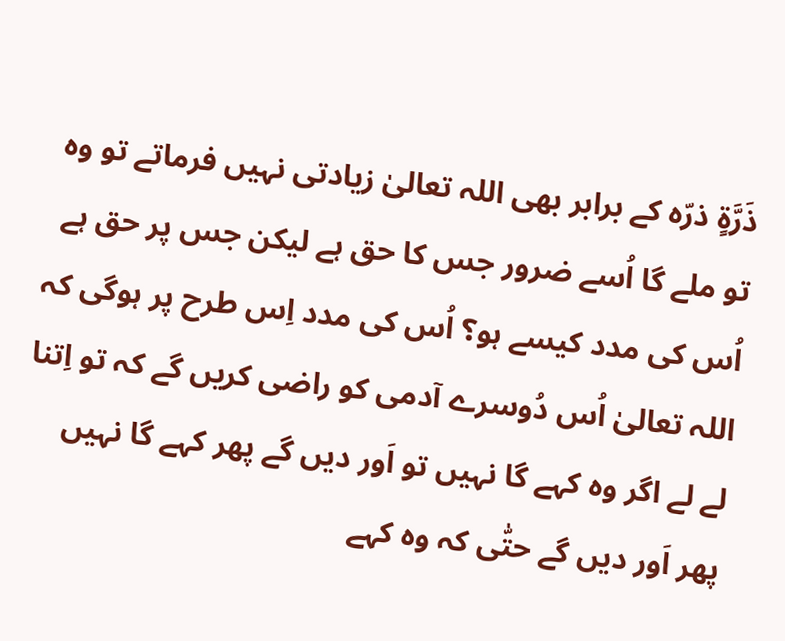ذَرَّةٍ ذرّہ کے برابر بھی اللہ تعالیٰ زیادتی نہیں فرماتے تو وہ تو ملے گا اُسے ضرور جس کا حق ہے لیکن جس پر حق ہے اُس کی مدد کیسے ہو؟ اُس کی مدد اِس طرح پر ہوگی کہ اللہ تعالیٰ اُس دُوسرے آدمی کو راضی کریں گے کہ تو اِتنا لے لے اگر وہ کہے گا نہیں تو اَور دیں گے پھر کہے گا نہیں پھر اَور دیں گے حتّٰی کہ وہ کہے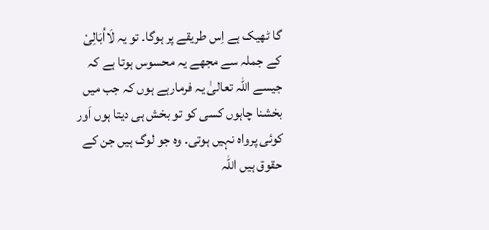گا ٹھیک ہے اِس طریقے پر ہوگا۔ تو یہ لَااُبَالِیْ کے جملہ سے مجھے یہ محسوس ہوتا ہے کہ جیسے اللہ تعالیٰ یہ فرمارہے ہوں کہ جب میں بخشنا چاہوں کسی کو تو بخش ہی دیتا ہوں اَور کوئی پرواہ نہیں ہوتی۔ وہ جو لوگ ہیں جن کے حقوق ہیں اللہ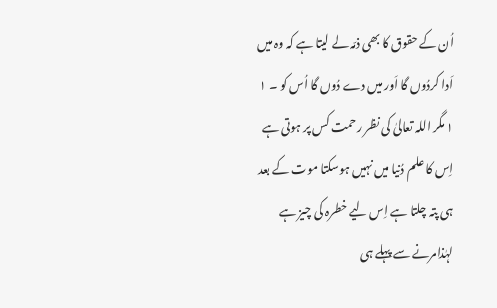اُن کے حقوق کا بھی ذمّہ لے لیتا ہے کہ وہ میں اَدا کردُوں گا اَور میں دے دُوں گا اُس کو ۔ ١ ١ مگر اللہ تعالیٰ کی نظر رحمت کس پر ہوتی ہے اِس کا علم دُنیا میں نہیں ہوسکتا موت کے بعد ہی پتہ چلتا ہے اِس لیے خطرہ کی چیز ہے لہٰذامرنے سے پہلے ہی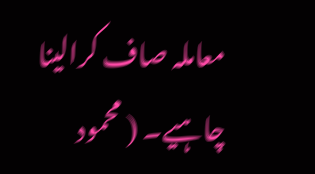معاملہ صاف کرالینا چاہیے۔ ( محمود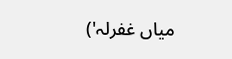میاں غفرلہ')